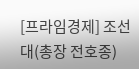[프라임경제] 조선대(총장 전호종)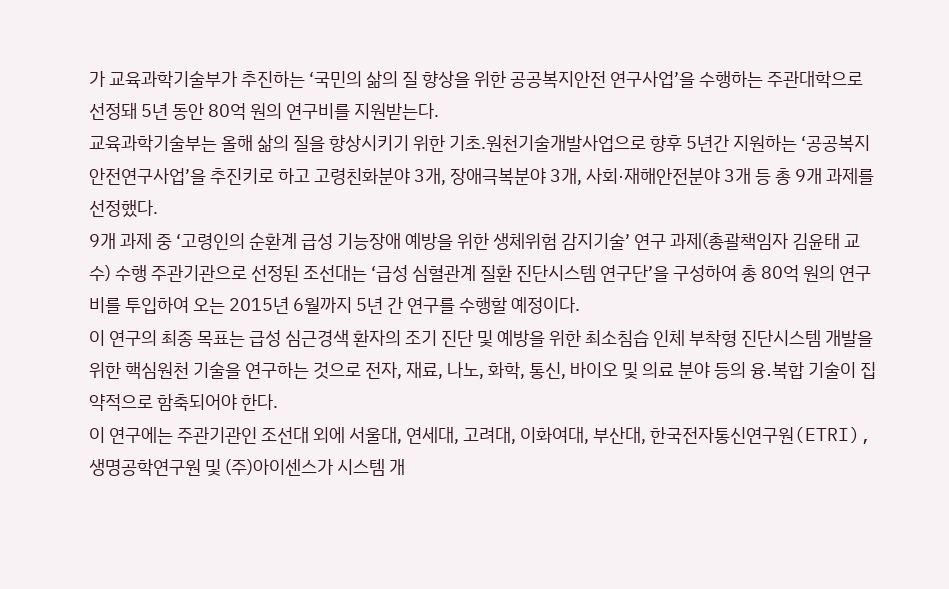가 교육과학기술부가 추진하는 ‘국민의 삶의 질 향상을 위한 공공복지안전 연구사업’을 수행하는 주관대학으로 선정돼 5년 동안 80억 원의 연구비를 지원받는다.
교육과학기술부는 올해 삶의 질을 향상시키기 위한 기초.원천기술개발사업으로 향후 5년간 지원하는 ‘공공복지안전연구사업’을 추진키로 하고 고령친화분야 3개, 장애극복분야 3개, 사회·재해안전분야 3개 등 총 9개 과제를 선정했다.
9개 과제 중 ‘고령인의 순환계 급성 기능장애 예방을 위한 생체위험 감지기술’ 연구 과제(총괄책임자 김윤태 교수) 수행 주관기관으로 선정된 조선대는 ‘급성 심혈관계 질환 진단시스템 연구단’을 구성하여 총 80억 원의 연구비를 투입하여 오는 2015년 6월까지 5년 간 연구를 수행할 예정이다.
이 연구의 최종 목표는 급성 심근경색 환자의 조기 진단 및 예방을 위한 최소침습 인체 부착형 진단시스템 개발을 위한 핵심원천 기술을 연구하는 것으로 전자, 재료, 나노, 화학, 통신, 바이오 및 의료 분야 등의 융․복합 기술이 집약적으로 함축되어야 한다.
이 연구에는 주관기관인 조선대 외에 서울대, 연세대, 고려대, 이화여대, 부산대, 한국전자통신연구원(ETRI), 생명공학연구원 및 (주)아이센스가 시스템 개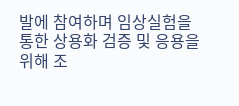발에 참여하며 임상실험을 통한 상용화 검증 및 응용을 위해 조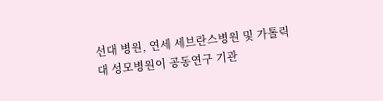선대 병원, 연세 세브란스병원 및 가톨릭대 성모병원이 공동연구 기관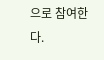으로 참여한다.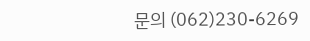문의 (062)230-6269